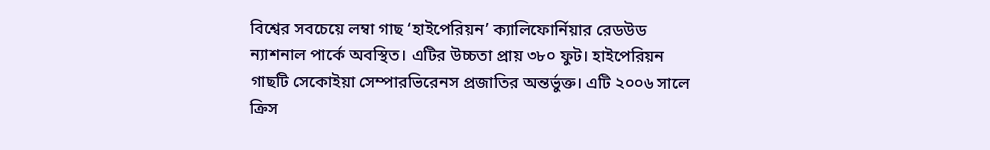বিশ্বের সবচেয়ে লম্বা গাছ ‘হাইপেরিয়ন’ ক্যালিফোর্নিয়ার রেডউড ন্যাশনাল পার্কে অবস্থিত। এটির উচ্চতা প্রায় ৩৮০ ফুট। হাইপেরিয়ন গাছটি সেকোইয়া সেম্পারভিরেনস প্রজাতির অন্তর্ভুক্ত। এটি ২০০৬ সালে ক্রিস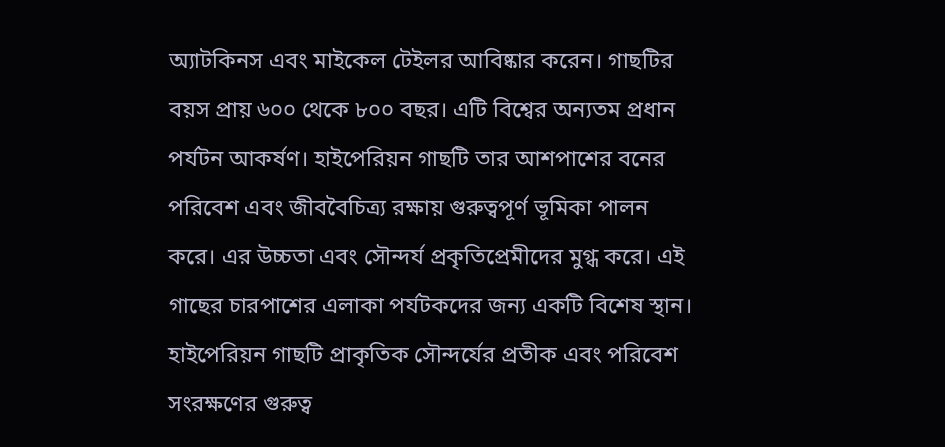অ্যাটকিনস এবং মাইকেল টেইলর আবিষ্কার করেন। গাছটির বয়স প্রায় ৬০০ থেকে ৮০০ বছর। এটি বিশ্বের অন্যতম প্রধান পর্যটন আকর্ষণ। হাইপেরিয়ন গাছটি তার আশপাশের বনের পরিবেশ এবং জীববৈচিত্র্য রক্ষায় গুরুত্বপূর্ণ ভূমিকা পালন করে। এর উচ্চতা এবং সৌন্দর্য প্রকৃতিপ্রেমীদের মুগ্ধ করে। এই গাছের চারপাশের এলাকা পর্যটকদের জন্য একটি বিশেষ স্থান। হাইপেরিয়ন গাছটি প্রাকৃতিক সৌন্দর্যের প্রতীক এবং পরিবেশ সংরক্ষণের গুরুত্ব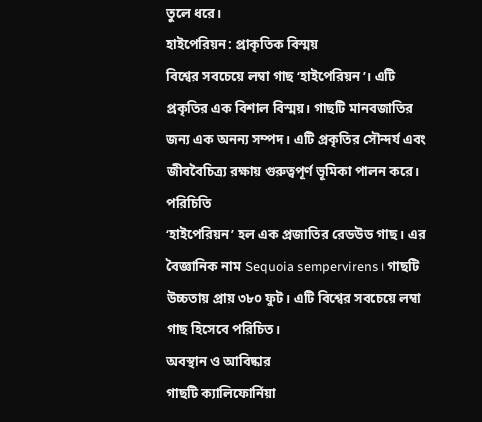তুলে ধরে।
হাইপেরিয়ন: প্রাকৃতিক বিস্ময়
বিশ্বের সবচেয়ে লম্বা গাছ ‘হাইপেরিয়ন’। এটি প্রকৃতির এক বিশাল বিস্ময়। গাছটি মানবজাতির জন্য এক অনন্য সম্পদ। এটি প্রকৃতির সৌন্দর্য এবং জীববৈচিত্র্য রক্ষায় গুরুত্বপূর্ণ ভূমিকা পালন করে।
পরিচিতি
‘হাইপেরিয়ন’ হল এক প্রজাতির রেডউড গাছ। এর বৈজ্ঞানিক নাম Sequoia sempervirens। গাছটি উচ্চতায় প্রায় ৩৮০ ফুট। এটি বিশ্বের সবচেয়ে লম্বা গাছ হিসেবে পরিচিত।
অবস্থান ও আবিষ্কার
গাছটি ক্যালিফোর্নিয়া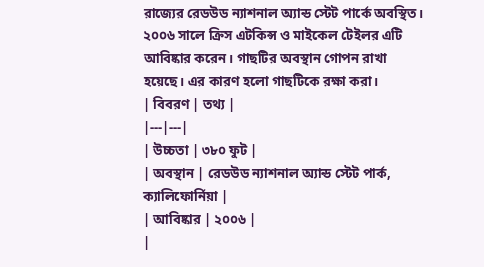রাজ্যের রেডউড ন্যাশনাল অ্যান্ড স্টেট পার্কে অবস্থিত। ২০০৬ সালে ক্রিস এটকিন্স ও মাইকেল টেইলর এটি আবিষ্কার করেন। গাছটির অবস্থান গোপন রাখা হয়েছে। এর কারণ হলো গাছটিকে রক্ষা করা।
| বিবরণ | তথ্য |
|---|---|
| উচ্চতা | ৩৮০ ফুট |
| অবস্থান | রেডউড ন্যাশনাল অ্যান্ড স্টেট পার্ক, ক্যালিফোর্নিয়া |
| আবিষ্কার | ২০০৬ |
|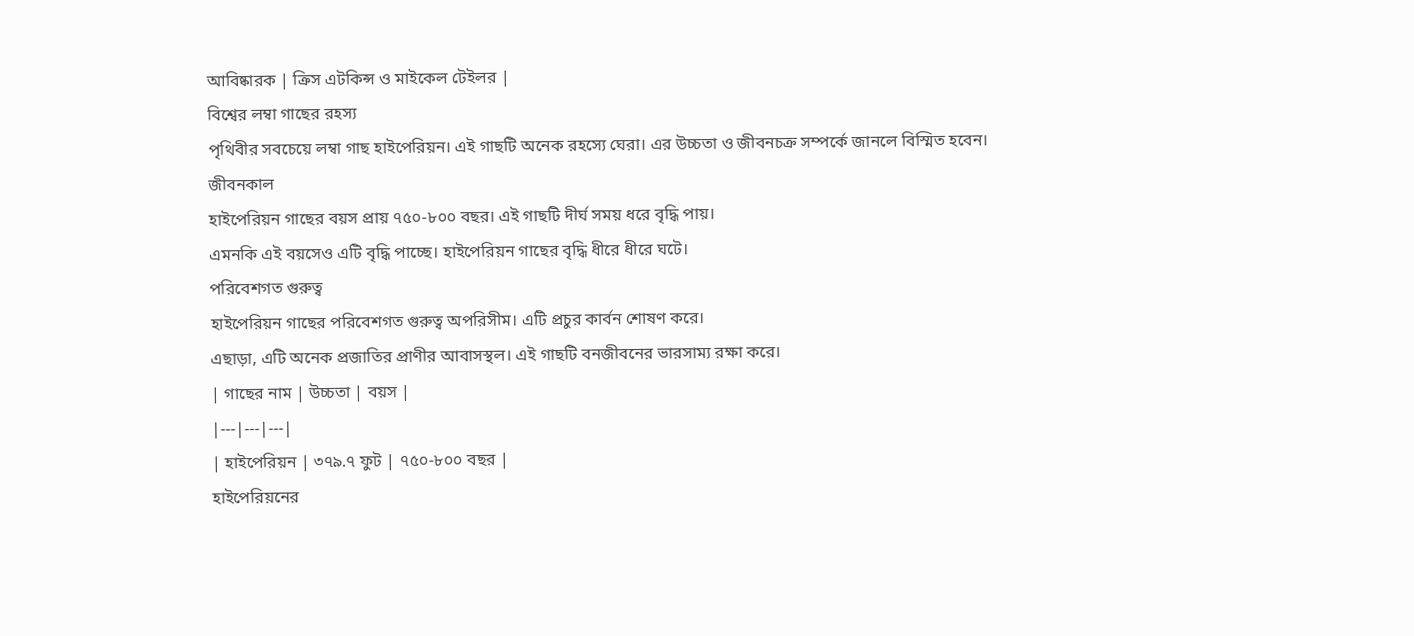আবিষ্কারক | ক্রিস এটকিন্স ও মাইকেল টেইলর |
বিশ্বের লম্বা গাছের রহস্য
পৃথিবীর সবচেয়ে লম্বা গাছ হাইপেরিয়ন। এই গাছটি অনেক রহস্যে ঘেরা। এর উচ্চতা ও জীবনচক্র সম্পর্কে জানলে বিস্মিত হবেন।
জীবনকাল
হাইপেরিয়ন গাছের বয়স প্রায় ৭৫০-৮০০ বছর। এই গাছটি দীর্ঘ সময় ধরে বৃদ্ধি পায়।
এমনকি এই বয়সেও এটি বৃদ্ধি পাচ্ছে। হাইপেরিয়ন গাছের বৃদ্ধি ধীরে ধীরে ঘটে।
পরিবেশগত গুরুত্ব
হাইপেরিয়ন গাছের পরিবেশগত গুরুত্ব অপরিসীম। এটি প্রচুর কার্বন শোষণ করে।
এছাড়া, এটি অনেক প্রজাতির প্রাণীর আবাসস্থল। এই গাছটি বনজীবনের ভারসাম্য রক্ষা করে।
| গাছের নাম | উচ্চতা | বয়স |
|---|---|---|
| হাইপেরিয়ন | ৩৭৯.৭ ফুট | ৭৫০-৮০০ বছর |
হাইপেরিয়নের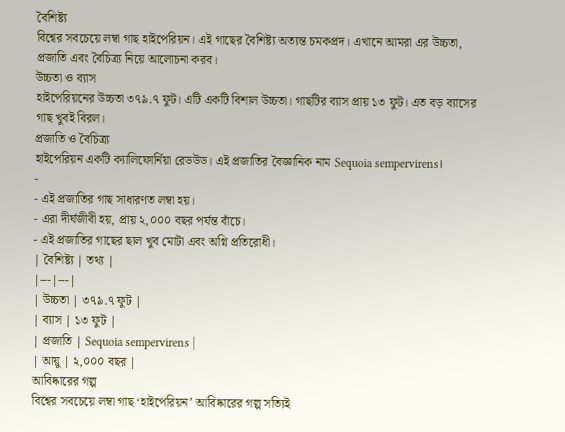বৈশিষ্ট্য
বিশ্বের সবচেয়ে লম্বা গাছ হাইপেরিয়ন। এই গাছের বৈশিষ্ট্য অত্যন্ত চমকপ্রদ। এখানে আমরা এর উচ্চতা, প্রজাতি এবং বৈচিত্র্য নিয়ে আলোচনা করব।
উচ্চতা ও ব্যাস
হাইপেরিয়নের উচ্চতা ৩৭৯.৭ ফুট। এটি একটি বিশাল উচ্চতা। গাছটির ব্যাস প্রায় ১৩ ফুট। এত বড় ব্যাসের গাছ খুবই বিরল।
প্রজাতি ও বৈচিত্র্য
হাইপেরিয়ন একটি ক্যালিফোর্নিয়া রেডউড। এই প্রজাতির বৈজ্ঞানিক নাম Sequoia sempervirens।
-
- এই প্রজাতির গাছ সাধারণত লম্বা হয়।
- এরা দীর্ঘজীবী হয়, প্রায় ২,০০০ বছর পর্যন্ত বাঁচে।
- এই প্রজাতির গাছের ছাল খুব মোটা এবং অগ্নি প্রতিরোধী।
| বৈশিষ্ট্য | তথ্য |
|---|---|
| উচ্চতা | ৩৭৯.৭ ফুট |
| ব্যাস | ১৩ ফুট |
| প্রজাতি | Sequoia sempervirens |
| আয়ু | ২,০০০ বছর |
আবিষ্কারের গল্প
বিশ্বের সবচেয়ে লম্বা গাছ ‘হাইপেরিয়ন’ আবিষ্কারের গল্প সত্যিই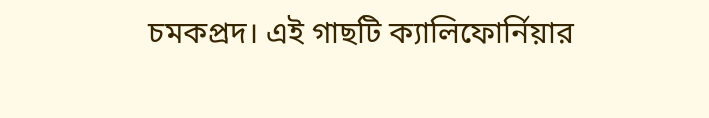চমকপ্রদ। এই গাছটি ক্যালিফোর্নিয়ার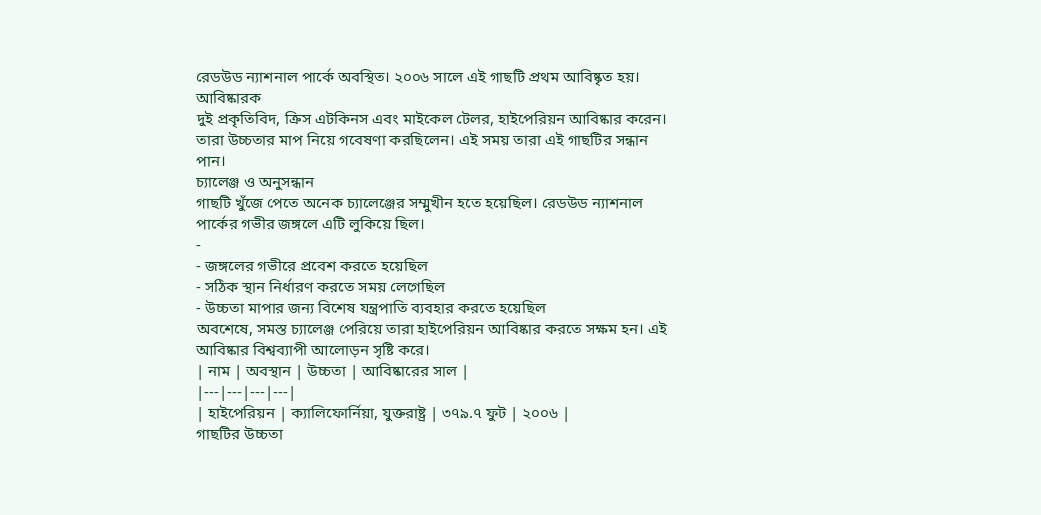রেডউড ন্যাশনাল পার্কে অবস্থিত। ২০০৬ সালে এই গাছটি প্রথম আবিষ্কৃত হয়।
আবিষ্কারক
দুই প্রকৃতিবিদ, ক্রিস এটকিনস এবং মাইকেল টেলর, হাইপেরিয়ন আবিষ্কার করেন। তারা উচ্চতার মাপ নিয়ে গবেষণা করছিলেন। এই সময় তারা এই গাছটির সন্ধান পান।
চ্যালেঞ্জ ও অনুসন্ধান
গাছটি খুঁজে পেতে অনেক চ্যালেঞ্জের সম্মুখীন হতে হয়েছিল। রেডউড ন্যাশনাল পার্কের গভীর জঙ্গলে এটি লুকিয়ে ছিল।
-
- জঙ্গলের গভীরে প্রবেশ করতে হয়েছিল
- সঠিক স্থান নির্ধারণ করতে সময় লেগেছিল
- উচ্চতা মাপার জন্য বিশেষ যন্ত্রপাতি ব্যবহার করতে হয়েছিল
অবশেষে, সমস্ত চ্যালেঞ্জ পেরিয়ে তারা হাইপেরিয়ন আবিষ্কার করতে সক্ষম হন। এই আবিষ্কার বিশ্বব্যাপী আলোড়ন সৃষ্টি করে।
| নাম | অবস্থান | উচ্চতা | আবিষ্কারের সাল |
|---|---|---|---|
| হাইপেরিয়ন | ক্যালিফোর্নিয়া, যুক্তরাষ্ট্র | ৩৭৯.৭ ফুট | ২০০৬ |
গাছটির উচ্চতা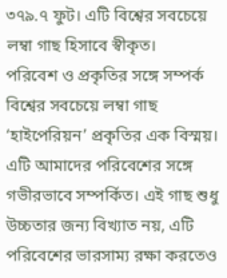৩৭৯.৭ ফুট। এটি বিশ্বের সবচেয়ে লম্বা গাছ হিসাবে স্বীকৃত।
পরিবেশ ও প্রকৃতির সঙ্গে সম্পর্ক
বিশ্বের সবচেয়ে লম্বা গাছ ‘হাইপেরিয়ন’ প্রকৃতির এক বিস্ময়। এটি আমাদের পরিবেশের সঙ্গে গভীরভাবে সম্পর্কিত। এই গাছ শুধু উচ্চতার জন্য বিখ্যাত নয়, এটি পরিবেশের ভারসাম্য রক্ষা করতেও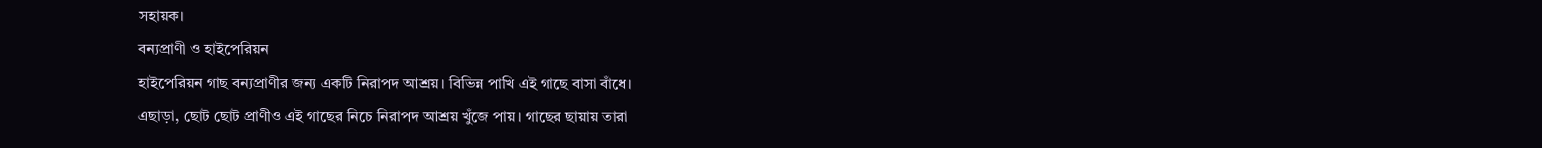সহায়ক।
বন্যপ্রাণী ও হাইপেরিয়ন
হাইপেরিয়ন গাছ বন্যপ্রাণীর জন্য একটি নিরাপদ আশ্রয়। বিভিন্ন পাখি এই গাছে বাসা বাঁধে।
এছাড়া, ছোট ছোট প্রাণীও এই গাছের নিচে নিরাপদ আশ্রয় খুঁজে পায়। গাছের ছায়ায় তারা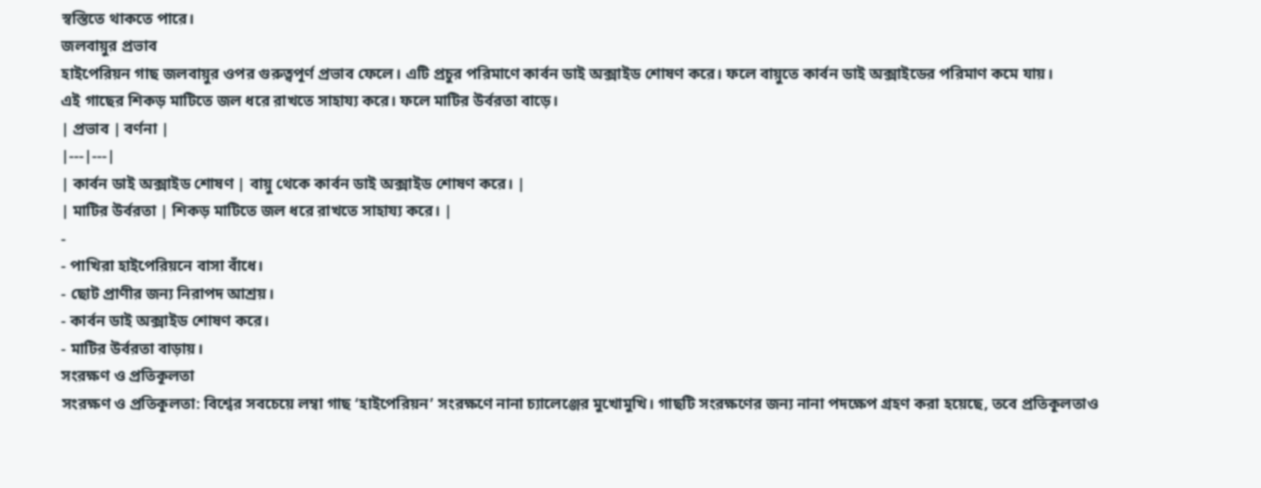স্বস্তিতে থাকতে পারে।
জলবায়ুর প্রভাব
হাইপেরিয়ন গাছ জলবায়ুর ওপর গুরুত্বপূর্ণ প্রভাব ফেলে। এটি প্রচুর পরিমাণে কার্বন ডাই অক্সাইড শোষণ করে। ফলে বায়ুতে কার্বন ডাই অক্সাইডের পরিমাণ কমে যায়।
এই গাছের শিকড় মাটিতে জল ধরে রাখতে সাহায্য করে। ফলে মাটির উর্বরতা বাড়ে।
| প্রভাব | বর্ণনা |
|---|---|
| কার্বন ডাই অক্সাইড শোষণ | বায়ু থেকে কার্বন ডাই অক্সাইড শোষণ করে। |
| মাটির উর্বরতা | শিকড় মাটিতে জল ধরে রাখতে সাহায্য করে। |
-
- পাখিরা হাইপেরিয়নে বাসা বাঁধে।
- ছোট প্রাণীর জন্য নিরাপদ আশ্রয়।
- কার্বন ডাই অক্সাইড শোষণ করে।
- মাটির উর্বরতা বাড়ায়।
সংরক্ষণ ও প্রতিকূলতা
সংরক্ষণ ও প্রতিকূলতা: বিশ্বের সবচেয়ে লম্বা গাছ ‘হাইপেরিয়ন’ সংরক্ষণে নানা চ্যালেঞ্জের মুখোমুখি। গাছটি সংরক্ষণের জন্য নানা পদক্ষেপ গ্রহণ করা হয়েছে, তবে প্রতিকূলতাও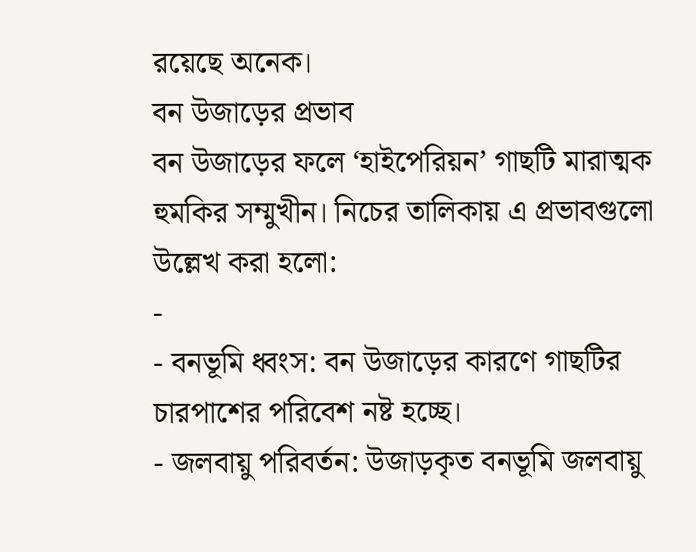রয়েছে অনেক।
বন উজাড়ের প্রভাব
বন উজাড়ের ফলে ‘হাইপেরিয়ন’ গাছটি মারাত্মক হুমকির সম্মুখীন। নিচের তালিকায় এ প্রভাবগুলো উল্লেখ করা হলো:
-
- বনভূমি ধ্বংস: বন উজাড়ের কারণে গাছটির চারপাশের পরিবেশ নষ্ট হচ্ছে।
- জলবায়ু পরিবর্তন: উজাড়কৃত বনভূমি জলবায়ু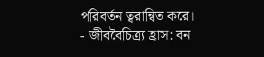পরিবর্তন ত্বরান্বিত করে।
- জীববৈচিত্র্য হ্রাস: বন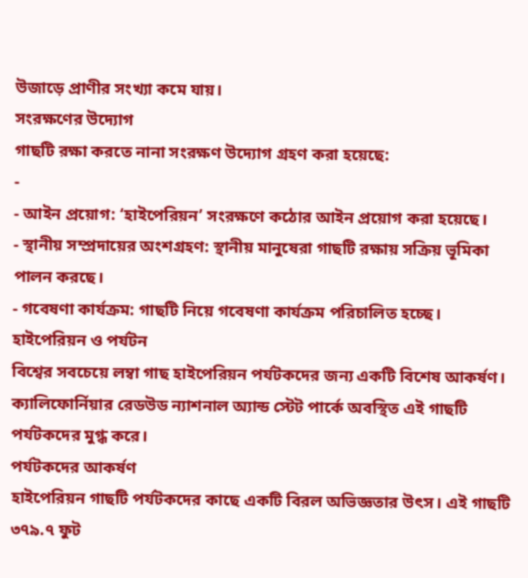উজাড়ে প্রাণীর সংখ্যা কমে যায়।
সংরক্ষণের উদ্যোগ
গাছটি রক্ষা করতে নানা সংরক্ষণ উদ্যোগ গ্রহণ করা হয়েছে:
-
- আইন প্রয়োগ: ‘হাইপেরিয়ন’ সংরক্ষণে কঠোর আইন প্রয়োগ করা হয়েছে।
- স্থানীয় সম্প্রদায়ের অংশগ্রহণ: স্থানীয় মানুষেরা গাছটি রক্ষায় সক্রিয় ভূমিকা পালন করছে।
- গবেষণা কার্যক্রম: গাছটি নিয়ে গবেষণা কার্যক্রম পরিচালিত হচ্ছে।
হাইপেরিয়ন ও পর্যটন
বিশ্বের সবচেয়ে লম্বা গাছ হাইপেরিয়ন পর্যটকদের জন্য একটি বিশেষ আকর্ষণ। ক্যালিফোর্নিয়ার রেডউড ন্যাশনাল অ্যান্ড স্টেট পার্কে অবস্থিত এই গাছটি পর্যটকদের মুগ্ধ করে।
পর্যটকদের আকর্ষণ
হাইপেরিয়ন গাছটি পর্যটকদের কাছে একটি বিরল অভিজ্ঞতার উৎস। এই গাছটি ৩৭৯.৭ ফুট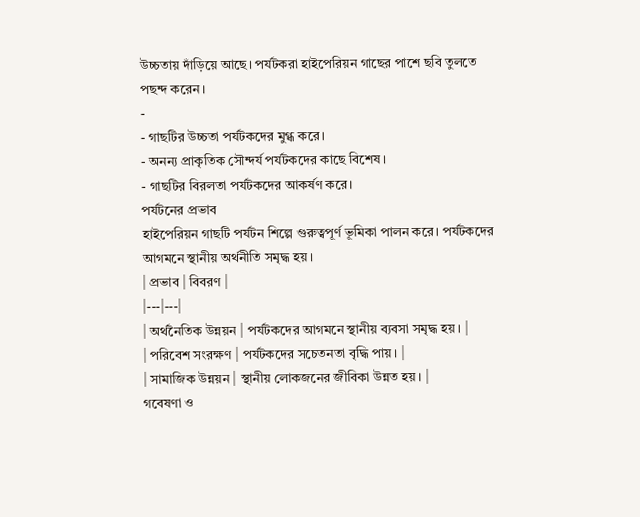উচ্চতায় দাঁড়িয়ে আছে। পর্যটকরা হাইপেরিয়ন গাছের পাশে ছবি তুলতে পছন্দ করেন।
-
- গাছটির উচ্চতা পর্যটকদের মুগ্ধ করে।
- অনন্য প্রাকৃতিক সৌন্দর্য পর্যটকদের কাছে বিশেষ।
- গাছটির বিরলতা পর্যটকদের আকর্ষণ করে।
পর্যটনের প্রভাব
হাইপেরিয়ন গাছটি পর্যটন শিল্পে গুরুত্বপূর্ণ ভূমিকা পালন করে। পর্যটকদের আগমনে স্থানীয় অর্থনীতি সমৃদ্ধ হয়।
| প্রভাব | বিবরণ |
|---|---|
| অর্থনৈতিক উন্নয়ন | পর্যটকদের আগমনে স্থানীয় ব্যবসা সমৃদ্ধ হয়। |
| পরিবেশ সংরক্ষণ | পর্যটকদের সচেতনতা বৃদ্ধি পায়। |
| সামাজিক উন্নয়ন | স্থানীয় লোকজনের জীবিকা উন্নত হয়। |
গবেষণা ও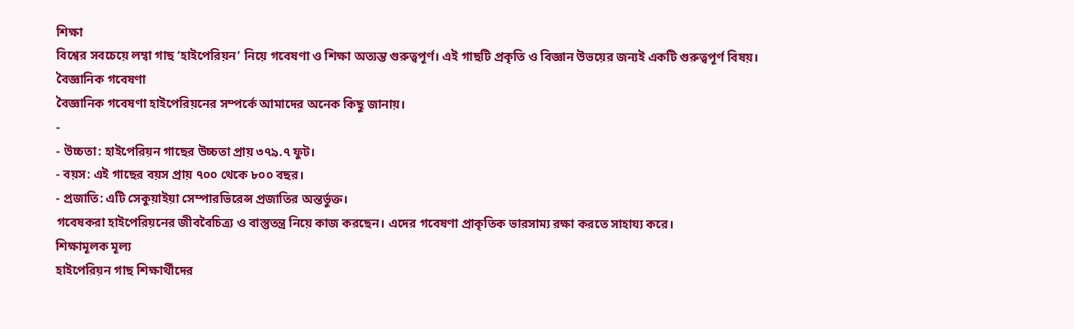শিক্ষা
বিশ্বের সবচেয়ে লম্বা গাছ ‘হাইপেরিয়ন’ নিয়ে গবেষণা ও শিক্ষা অত্যন্ত গুরুত্বপূর্ণ। এই গাছটি প্রকৃতি ও বিজ্ঞান উভয়ের জন্যই একটি গুরুত্বপূর্ণ বিষয়।
বৈজ্ঞানিক গবেষণা
বৈজ্ঞানিক গবেষণা হাইপেরিয়নের সম্পর্কে আমাদের অনেক কিছু জানায়।
-
- উচ্চতা: হাইপেরিয়ন গাছের উচ্চতা প্রায় ৩৭৯.৭ ফুট।
- বয়স: এই গাছের বয়স প্রায় ৭০০ থেকে ৮০০ বছর।
- প্রজাতি: এটি সেকুয়াইয়া সেম্পারভিরেন্স প্রজাতির অন্তর্ভুক্ত।
গবেষকরা হাইপেরিয়নের জীববৈচিত্র্য ও বাস্তুতন্ত্র নিয়ে কাজ করছেন। এদের গবেষণা প্রাকৃতিক ভারসাম্য রক্ষা করতে সাহায্য করে।
শিক্ষামূলক মূল্য
হাইপেরিয়ন গাছ শিক্ষার্থীদের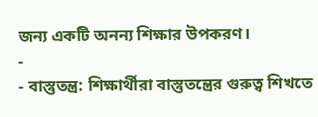জন্য একটি অনন্য শিক্ষার উপকরণ।
-
- বাস্তুতন্ত্র: শিক্ষার্থীরা বাস্তুতন্ত্রের গুরুত্ব শিখতে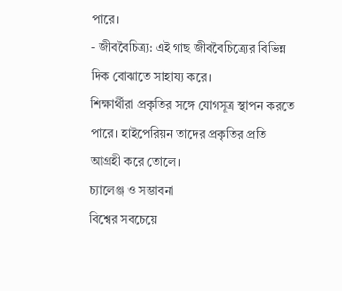পারে।
- জীববৈচিত্র্য: এই গাছ জীববৈচিত্র্যের বিভিন্ন দিক বোঝাতে সাহায্য করে।
শিক্ষার্থীরা প্রকৃতির সঙ্গে যোগসূত্র স্থাপন করতে পারে। হাইপেরিয়ন তাদের প্রকৃতির প্রতি আগ্রহী করে তোলে।
চ্যালেঞ্জ ও সম্ভাবনা
বিশ্বের সবচেয়ে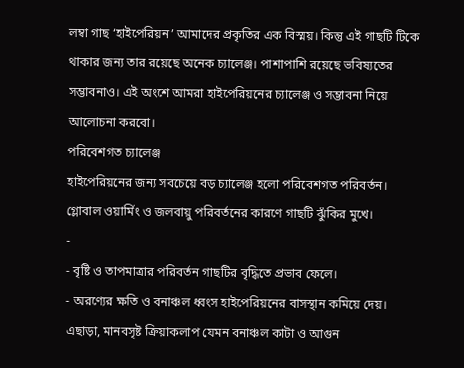লম্বা গাছ ‘হাইপেরিয়ন’ আমাদের প্রকৃতির এক বিস্ময়। কিন্তু এই গাছটি টিকে থাকার জন্য তার রয়েছে অনেক চ্যালেঞ্জ। পাশাপাশি রয়েছে ভবিষ্যতের সম্ভাবনাও। এই অংশে আমরা হাইপেরিয়নের চ্যালেঞ্জ ও সম্ভাবনা নিয়ে আলোচনা করবো।
পরিবেশগত চ্যালেঞ্জ
হাইপেরিয়নের জন্য সবচেয়ে বড় চ্যালেঞ্জ হলো পরিবেশগত পরিবর্তন। গ্লোবাল ওয়ার্মিং ও জলবায়ু পরিবর্তনের কারণে গাছটি ঝুঁকির মুখে।
-
- বৃষ্টি ও তাপমাত্রার পরিবর্তন গাছটির বৃদ্ধিতে প্রভাব ফেলে।
- অরণ্যের ক্ষতি ও বনাঞ্চল ধ্বংস হাইপেরিয়নের বাসস্থান কমিয়ে দেয়।
এছাড়া, মানবসৃষ্ট ক্রিয়াকলাপ যেমন বনাঞ্চল কাটা ও আগুন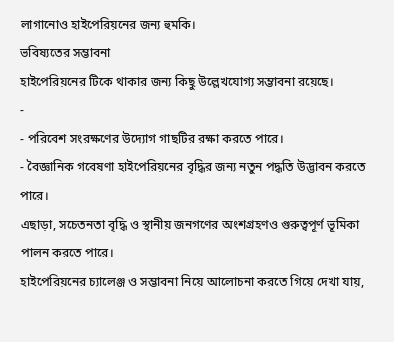লাগানোও হাইপেরিয়নের জন্য হুমকি।
ভবিষ্যতের সম্ভাবনা
হাইপেরিয়নের টিকে থাকার জন্য কিছু উল্লেখযোগ্য সম্ভাবনা রয়েছে।
-
- পরিবেশ সংরক্ষণের উদ্যোগ গাছটির রক্ষা করতে পারে।
- বৈজ্ঞানিক গবেষণা হাইপেরিয়নের বৃদ্ধির জন্য নতুন পদ্ধতি উদ্ভাবন করতে পারে।
এছাড়া, সচেতনতা বৃদ্ধি ও স্থানীয় জনগণের অংশগ্রহণও গুরুত্বপূর্ণ ভূমিকা পালন করতে পারে।
হাইপেরিয়নের চ্যালেঞ্জ ও সম্ভাবনা নিয়ে আলোচনা করতে গিয়ে দেখা যায়,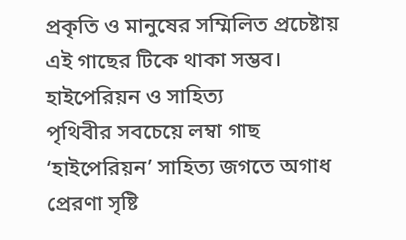প্রকৃতি ও মানুষের সম্মিলিত প্রচেষ্টায় এই গাছের টিকে থাকা সম্ভব।
হাইপেরিয়ন ও সাহিত্য
পৃথিবীর সবচেয়ে লম্বা গাছ ‘হাইপেরিয়ন’ সাহিত্য জগতে অগাধ প্রেরণা সৃষ্টি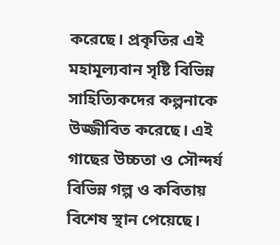করেছে। প্রকৃতির এই মহামূল্যবান সৃষ্টি বিভিন্ন সাহিত্যিকদের কল্পনাকে উজ্জীবিত করেছে। এই গাছের উচ্চতা ও সৌন্দর্য বিভিন্ন গল্প ও কবিতায় বিশেষ স্থান পেয়েছে।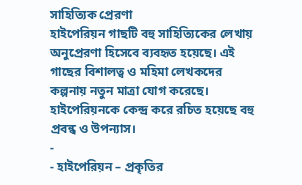সাহিত্যিক প্রেরণা
হাইপেরিয়ন গাছটি বহু সাহিত্যিকের লেখায় অনুপ্রেরণা হিসেবে ব্যবহৃত হয়েছে। এই গাছের বিশালত্ব ও মহিমা লেখকদের কল্পনায় নতুন মাত্রা যোগ করেছে। হাইপেরিয়নকে কেন্দ্র করে রচিত হয়েছে বহু প্রবন্ধ ও উপন্যাস।
-
- হাইপেরিয়ন – প্রকৃতির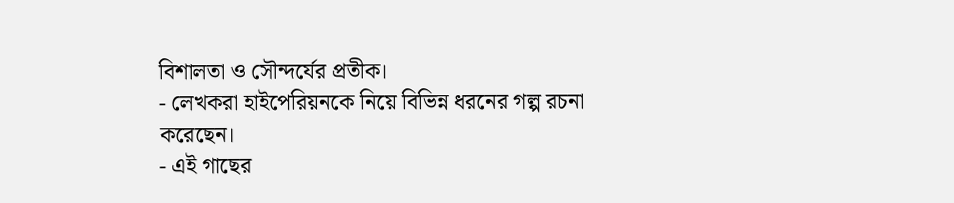বিশালতা ও সৌন্দর্যের প্রতীক।
- লেখকরা হাইপেরিয়নকে নিয়ে বিভিন্ন ধরনের গল্প রচনা করেছেন।
- এই গাছের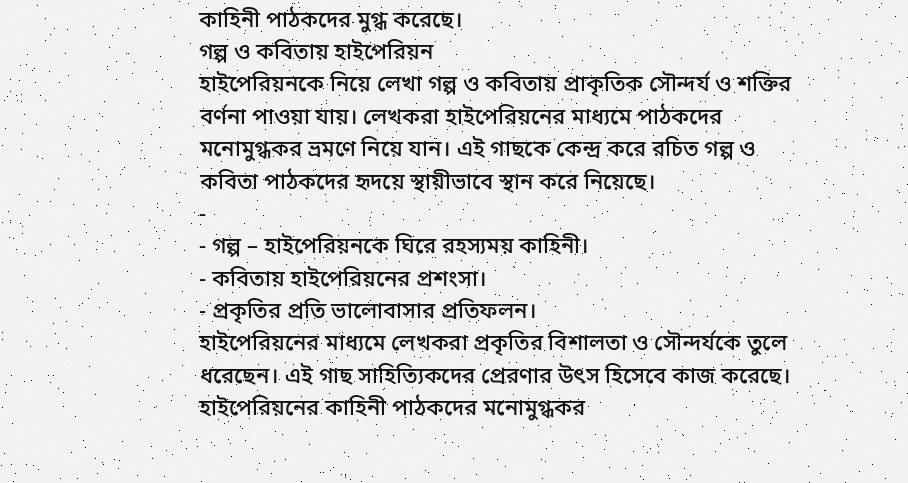কাহিনী পাঠকদের মুগ্ধ করেছে।
গল্প ও কবিতায় হাইপেরিয়ন
হাইপেরিয়নকে নিয়ে লেখা গল্প ও কবিতায় প্রাকৃতিক সৌন্দর্য ও শক্তির বর্ণনা পাওয়া যায়। লেখকরা হাইপেরিয়নের মাধ্যমে পাঠকদের মনোমুগ্ধকর ভ্রমণে নিয়ে যান। এই গাছকে কেন্দ্র করে রচিত গল্প ও কবিতা পাঠকদের হৃদয়ে স্থায়ীভাবে স্থান করে নিয়েছে।
-
- গল্প – হাইপেরিয়নকে ঘিরে রহস্যময় কাহিনী।
- কবিতায় হাইপেরিয়নের প্রশংসা।
- প্রকৃতির প্রতি ভালোবাসার প্রতিফলন।
হাইপেরিয়নের মাধ্যমে লেখকরা প্রকৃতির বিশালতা ও সৌন্দর্যকে তুলে ধরেছেন। এই গাছ সাহিত্যিকদের প্রেরণার উৎস হিসেবে কাজ করেছে। হাইপেরিয়নের কাহিনী পাঠকদের মনোমুগ্ধকর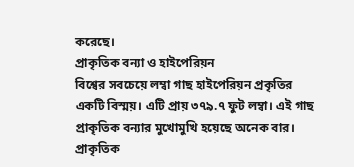করেছে।
প্রাকৃতিক বন্যা ও হাইপেরিয়ন
বিশ্বের সবচেয়ে লম্বা গাছ হাইপেরিয়ন প্রকৃতির একটি বিস্ময়। এটি প্রায় ৩৭৯.৭ ফুট লম্বা। এই গাছ প্রাকৃতিক বন্যার মুখোমুখি হয়েছে অনেক বার। প্রাকৃতিক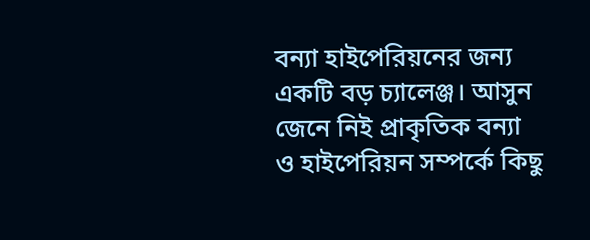বন্যা হাইপেরিয়নের জন্য একটি বড় চ্যালেঞ্জ। আসুন জেনে নিই প্রাকৃতিক বন্যা ও হাইপেরিয়ন সম্পর্কে কিছু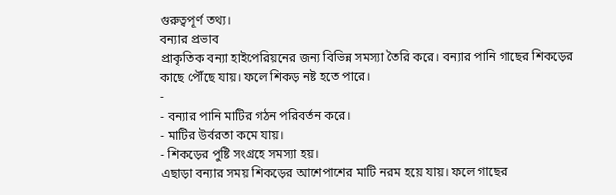গুরুত্বপূর্ণ তথ্য।
বন্যার প্রভাব
প্রাকৃতিক বন্যা হাইপেরিয়নের জন্য বিভিন্ন সমস্যা তৈরি করে। বন্যার পানি গাছের শিকড়ের কাছে পৌঁছে যায়। ফলে শিকড় নষ্ট হতে পারে।
-
- বন্যার পানি মাটির গঠন পরিবর্তন করে।
- মাটির উর্বরতা কমে যায়।
- শিকড়ের পুষ্টি সংগ্রহে সমস্যা হয়।
এছাড়া বন্যার সময় শিকড়ের আশেপাশের মাটি নরম হয়ে যায়। ফলে গাছের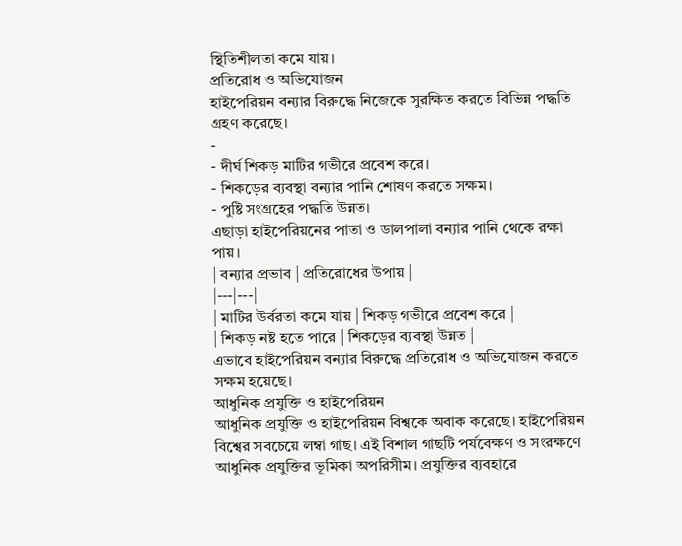স্থিতিশীলতা কমে যায়।
প্রতিরোধ ও অভিযোজন
হাইপেরিয়ন বন্যার বিরুদ্ধে নিজেকে সুরক্ষিত করতে বিভিন্ন পদ্ধতি গ্রহণ করেছে।
-
- দীর্ঘ শিকড় মাটির গভীরে প্রবেশ করে।
- শিকড়ের ব্যবস্থা বন্যার পানি শোষণ করতে সক্ষম।
- পুষ্টি সংগ্রহের পদ্ধতি উন্নত।
এছাড়া হাইপেরিয়নের পাতা ও ডালপালা বন্যার পানি থেকে রক্ষা পায়।
| বন্যার প্রভাব | প্রতিরোধের উপায় |
|---|---|
| মাটির উর্বরতা কমে যায় | শিকড় গভীরে প্রবেশ করে |
| শিকড় নষ্ট হতে পারে | শিকড়ের ব্যবস্থা উন্নত |
এভাবে হাইপেরিয়ন বন্যার বিরুদ্ধে প্রতিরোধ ও অভিযোজন করতে সক্ষম হয়েছে।
আধুনিক প্রযুক্তি ও হাইপেরিয়ন
আধুনিক প্রযুক্তি ও হাইপেরিয়ন বিশ্বকে অবাক করেছে। হাইপেরিয়ন বিশ্বের সবচেয়ে লম্বা গাছ। এই বিশাল গাছটি পর্যবেক্ষণ ও সংরক্ষণে আধুনিক প্রযুক্তির ভূমিকা অপরিসীম। প্রযুক্তির ব্যবহারে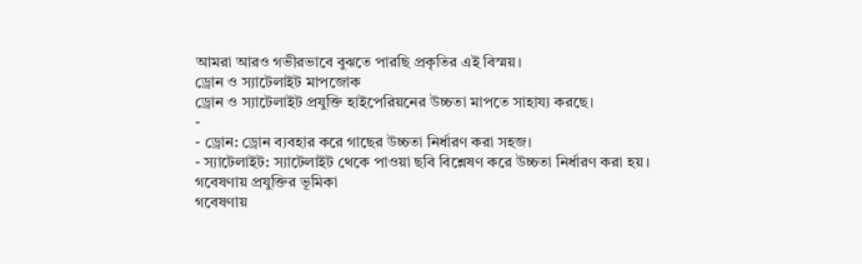আমরা আরও গভীরভাবে বুঝতে পারছি প্রকৃতির এই বিস্ময়।
ড্রোন ও স্যাটেলাইট মাপজোক
ড্রোন ও স্যাটেলাইট প্রযুক্তি হাইপেরিয়নের উচ্চতা মাপতে সাহায্য করছে।
-
- ড্রোন: ড্রোন ব্যবহার করে গাছের উচ্চতা নির্ধারণ করা সহজ।
- স্যাটেলাইট: স্যাটেলাইট থেকে পাওয়া ছবি বিশ্লেষণ করে উচ্চতা নির্ধারণ করা হয়।
গবেষণায় প্রযুক্তির ভূমিকা
গবেষণায়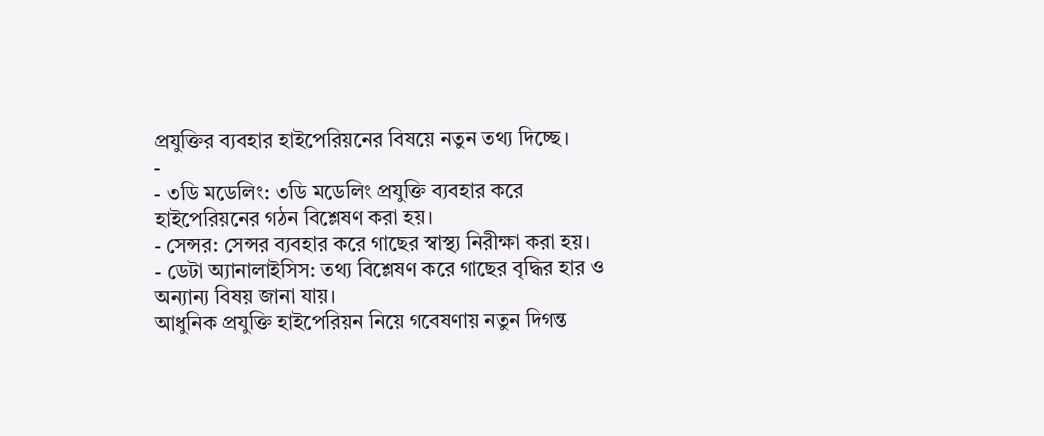প্রযুক্তির ব্যবহার হাইপেরিয়নের বিষয়ে নতুন তথ্য দিচ্ছে।
-
- ৩ডি মডেলিং: ৩ডি মডেলিং প্রযুক্তি ব্যবহার করে হাইপেরিয়নের গঠন বিশ্লেষণ করা হয়।
- সেন্সর: সেন্সর ব্যবহার করে গাছের স্বাস্থ্য নিরীক্ষা করা হয়।
- ডেটা অ্যানালাইসিস: তথ্য বিশ্লেষণ করে গাছের বৃদ্ধির হার ও অন্যান্য বিষয় জানা যায়।
আধুনিক প্রযুক্তি হাইপেরিয়ন নিয়ে গবেষণায় নতুন দিগন্ত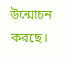উন্মোচন করছে।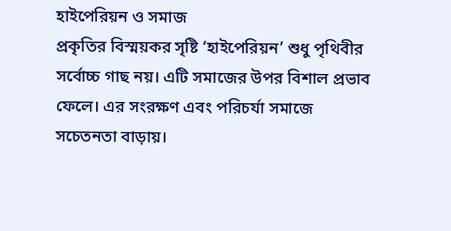হাইপেরিয়ন ও সমাজ
প্রকৃতির বিস্ময়কর সৃষ্টি ‘হাইপেরিয়ন’ শুধু পৃথিবীর সর্বোচ্চ গাছ নয়। এটি সমাজের উপর বিশাল প্রভাব ফেলে। এর সংরক্ষণ এবং পরিচর্যা সমাজে সচেতনতা বাড়ায়।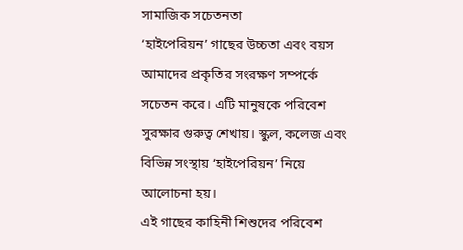সামাজিক সচেতনতা
‘হাইপেরিয়ন’ গাছের উচ্চতা এবং বয়স আমাদের প্রকৃতির সংরক্ষণ সম্পর্কে সচেতন করে। এটি মানুষকে পরিবেশ সুরক্ষার গুরুত্ব শেখায়। স্কুল, কলেজ এবং বিভিন্ন সংস্থায় ‘হাইপেরিয়ন’ নিয়ে আলোচনা হয়।
এই গাছের কাহিনী শিশুদের পরিবেশ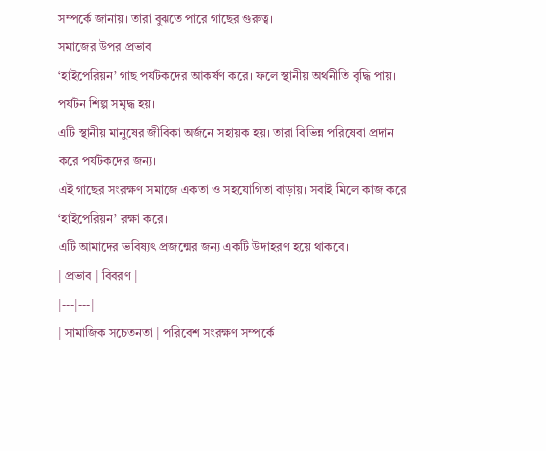সম্পর্কে জানায়। তারা বুঝতে পারে গাছের গুরুত্ব।
সমাজের উপর প্রভাব
‘হাইপেরিয়ন’ গাছ পর্যটকদের আকর্ষণ করে। ফলে স্থানীয় অর্থনীতি বৃদ্ধি পায়। পর্যটন শিল্প সমৃদ্ধ হয়।
এটি স্থানীয় মানুষের জীবিকা অর্জনে সহায়ক হয়। তারা বিভিন্ন পরিষেবা প্রদান করে পর্যটকদের জন্য।
এই গাছের সংরক্ষণ সমাজে একতা ও সহযোগিতা বাড়ায়। সবাই মিলে কাজ করে ‘হাইপেরিয়ন’ রক্ষা করে।
এটি আমাদের ভবিষ্যৎ প্রজন্মের জন্য একটি উদাহরণ হয়ে থাকবে।
| প্রভাব | বিবরণ |
|---|---|
| সামাজিক সচেতনতা | পরিবেশ সংরক্ষণ সম্পর্কে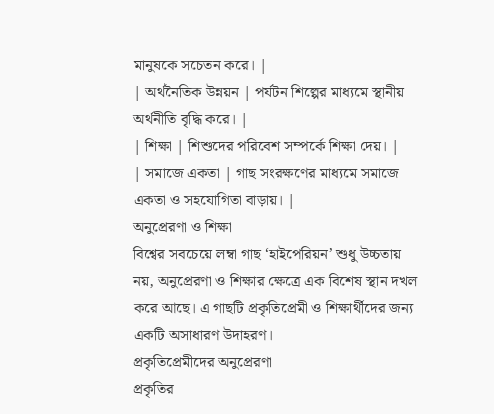মানুষকে সচেতন করে। |
| অর্থনৈতিক উন্নয়ন | পর্যটন শিল্পের মাধ্যমে স্থানীয় অর্থনীতি বৃদ্ধি করে। |
| শিক্ষা | শিশুদের পরিবেশ সম্পর্কে শিক্ষা দেয়। |
| সমাজে একতা | গাছ সংরক্ষণের মাধ্যমে সমাজে একতা ও সহযোগিতা বাড়ায়। |
অনুপ্রেরণা ও শিক্ষা
বিশ্বের সবচেয়ে লম্বা গাছ ‘হাইপেরিয়ন’ শুধু উচ্চতায় নয়, অনুপ্রেরণা ও শিক্ষার ক্ষেত্রে এক বিশেষ স্থান দখল করে আছে। এ গাছটি প্রকৃতিপ্রেমী ও শিক্ষার্থীদের জন্য একটি অসাধারণ উদাহরণ।
প্রকৃতিপ্রেমীদের অনুপ্রেরণা
প্রকৃতির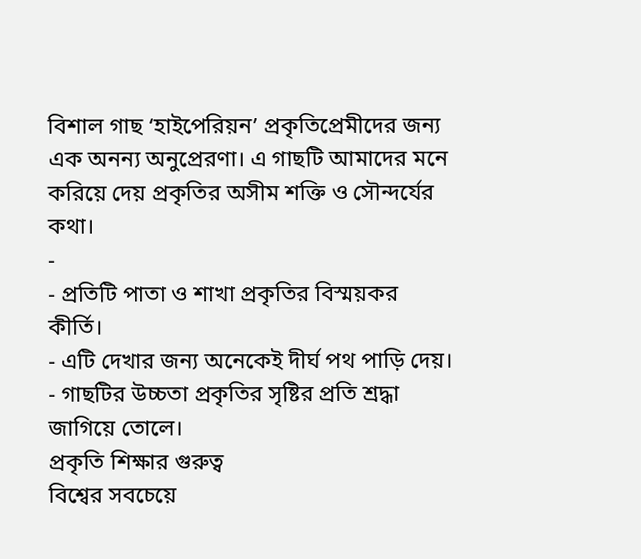বিশাল গাছ ‘হাইপেরিয়ন’ প্রকৃতিপ্রেমীদের জন্য এক অনন্য অনুপ্রেরণা। এ গাছটি আমাদের মনে করিয়ে দেয় প্রকৃতির অসীম শক্তি ও সৌন্দর্যের কথা।
-
- প্রতিটি পাতা ও শাখা প্রকৃতির বিস্ময়কর কীর্তি।
- এটি দেখার জন্য অনেকেই দীর্ঘ পথ পাড়ি দেয়।
- গাছটির উচ্চতা প্রকৃতির সৃষ্টির প্রতি শ্রদ্ধা জাগিয়ে তোলে।
প্রকৃতি শিক্ষার গুরুত্ব
বিশ্বের সবচেয়ে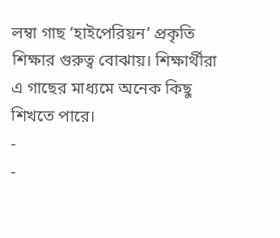লম্বা গাছ ‘হাইপেরিয়ন’ প্রকৃতি শিক্ষার গুরুত্ব বোঝায়। শিক্ষার্থীরা এ গাছের মাধ্যমে অনেক কিছু শিখতে পারে।
-
-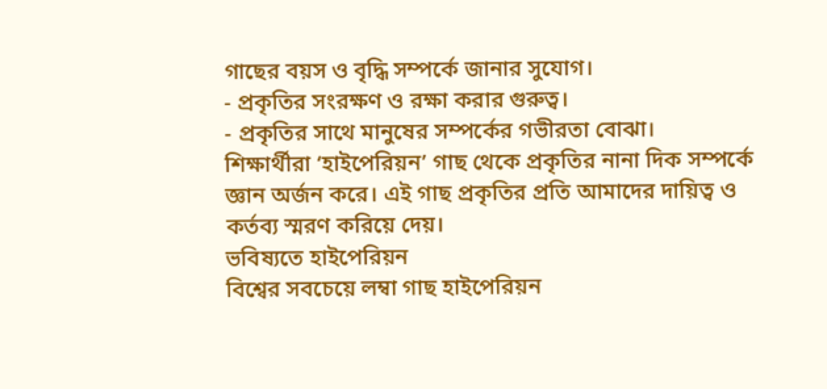গাছের বয়স ও বৃদ্ধি সম্পর্কে জানার সুযোগ।
- প্রকৃতির সংরক্ষণ ও রক্ষা করার গুরুত্ব।
- প্রকৃতির সাথে মানুষের সম্পর্কের গভীরতা বোঝা।
শিক্ষার্থীরা ‘হাইপেরিয়ন’ গাছ থেকে প্রকৃতির নানা দিক সম্পর্কে জ্ঞান অর্জন করে। এই গাছ প্রকৃতির প্রতি আমাদের দায়িত্ব ও কর্তব্য স্মরণ করিয়ে দেয়।
ভবিষ্যতে হাইপেরিয়ন
বিশ্বের সবচেয়ে লম্বা গাছ হাইপেরিয়ন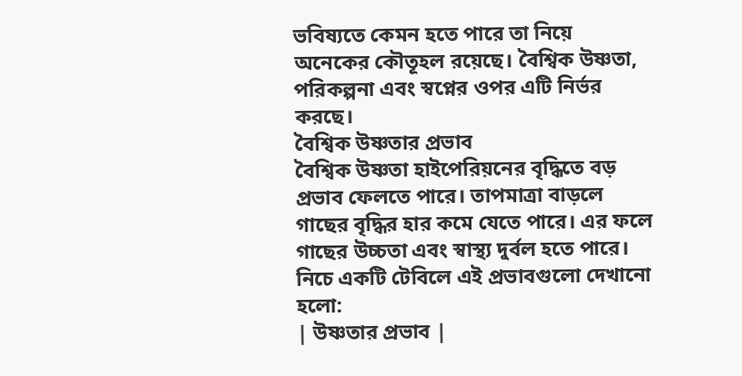ভবিষ্যতে কেমন হতে পারে তা নিয়ে অনেকের কৌতূহল রয়েছে। বৈশ্বিক উষ্ণতা, পরিকল্পনা এবং স্বপ্নের ওপর এটি নির্ভর করছে।
বৈশ্বিক উষ্ণতার প্রভাব
বৈশ্বিক উষ্ণতা হাইপেরিয়নের বৃদ্ধিতে বড় প্রভাব ফেলতে পারে। তাপমাত্রা বাড়লে গাছের বৃদ্ধির হার কমে যেতে পারে। এর ফলে গাছের উচ্চতা এবং স্বাস্থ্য দুর্বল হতে পারে।
নিচে একটি টেবিলে এই প্রভাবগুলো দেখানো হলো:
| উষ্ণতার প্রভাব |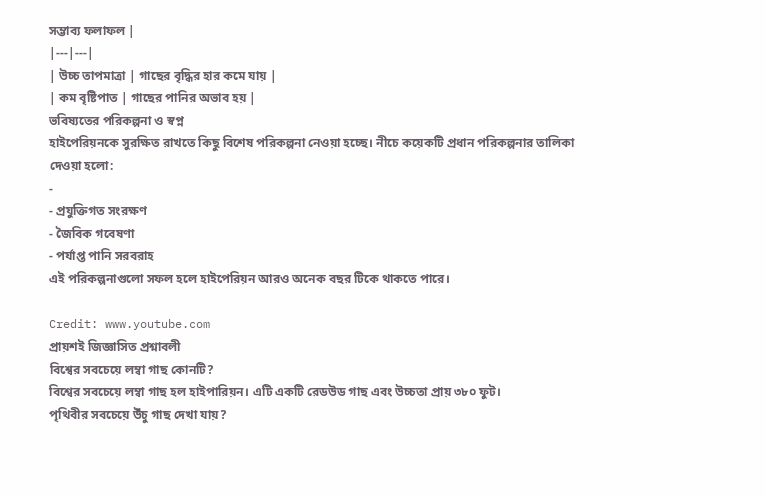সম্ভাব্য ফলাফল |
|---|---|
| উচ্চ তাপমাত্রা | গাছের বৃদ্ধির হার কমে যায় |
| কম বৃষ্টিপাত | গাছের পানির অভাব হয় |
ভবিষ্যতের পরিকল্পনা ও স্বপ্ন
হাইপেরিয়নকে সুরক্ষিত রাখতে কিছু বিশেষ পরিকল্পনা নেওয়া হচ্ছে। নীচে কয়েকটি প্রধান পরিকল্পনার তালিকা দেওয়া হলো:
-
- প্রযুক্তিগত সংরক্ষণ
- জৈবিক গবেষণা
- পর্যাপ্ত পানি সরবরাহ
এই পরিকল্পনাগুলো সফল হলে হাইপেরিয়ন আরও অনেক বছর টিকে থাকতে পারে।

Credit: www.youtube.com
প্রায়শই জিজ্ঞাসিত প্রশ্নাবলী
বিশ্বের সবচেয়ে লম্বা গাছ কোনটি?
বিশ্বের সবচেয়ে লম্বা গাছ হল হাইপারিয়ন। এটি একটি রেডউড গাছ এবং উচ্চতা প্রায় ৩৮০ ফুট।
পৃথিবীর সবচেয়ে উঁচু গাছ দেখা যায়?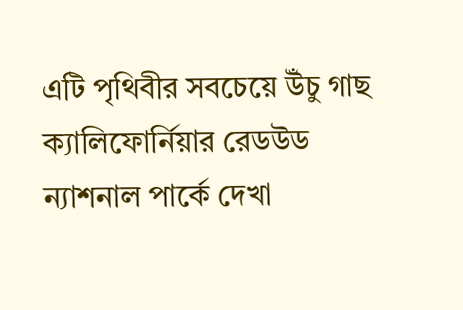এটি পৃথিবীর সবচেয়ে উঁচু গাছ ক্যালিফোর্নিয়ার রেডউড ন্যাশনাল পার্কে দেখা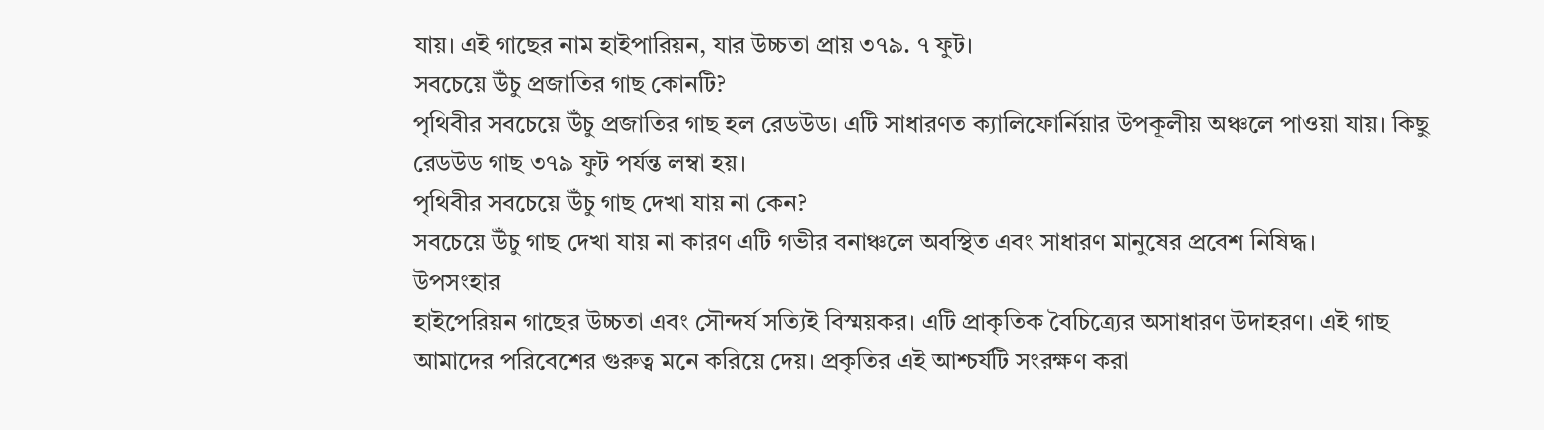যায়। এই গাছের নাম হাইপারিয়ন, যার উচ্চতা প্রায় ৩৭৯. ৭ ফুট।
সবচেয়ে উঁচু প্রজাতির গাছ কোনটি?
পৃথিবীর সবচেয়ে উঁচু প্রজাতির গাছ হল রেডউড। এটি সাধারণত ক্যালিফোর্নিয়ার উপকূলীয় অঞ্চলে পাওয়া যায়। কিছু রেডউড গাছ ৩৭৯ ফুট পর্যন্ত লম্বা হয়।
পৃথিবীর সবচেয়ে উঁচু গাছ দেখা যায় না কেন?
সবচেয়ে উঁচু গাছ দেখা যায় না কারণ এটি গভীর বনাঞ্চলে অবস্থিত এবং সাধারণ মানুষের প্রবেশ নিষিদ্ধ।
উপসংহার
হাইপেরিয়ন গাছের উচ্চতা এবং সৌন্দর্য সত্যিই বিস্ময়কর। এটি প্রাকৃতিক বৈচিত্র্যের অসাধারণ উদাহরণ। এই গাছ আমাদের পরিবেশের গুরুত্ব মনে করিয়ে দেয়। প্রকৃতির এই আশ্চর্যটি সংরক্ষণ করা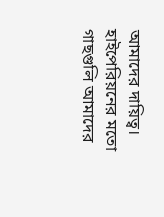আমাদের দায়িত্ব। হাইপেরিয়নের মতো গাছগুলি আমাদের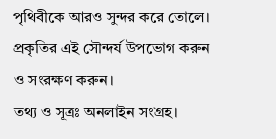পৃথিবীকে আরও সুন্দর করে তোলে। প্রকৃতির এই সৌন্দর্য উপভোগ করুন ও সংরক্ষণ করুন।
তথ্য ও সূত্রঃ অনলাইন সংগ্রহ।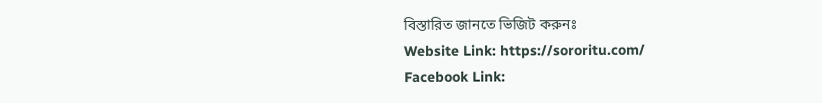বিস্তারিত জানতে ভিজিট করুনঃ
Website Link: https://sororitu.com/
Facebook Link: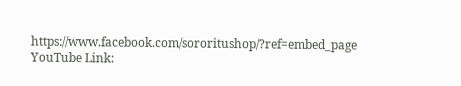https://www.facebook.com/sororitushop/?ref=embed_page
YouTube Link: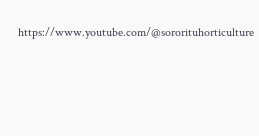https://www.youtube.com/@sororituhorticulture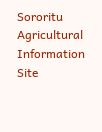Sororitu Agricultural Information Site